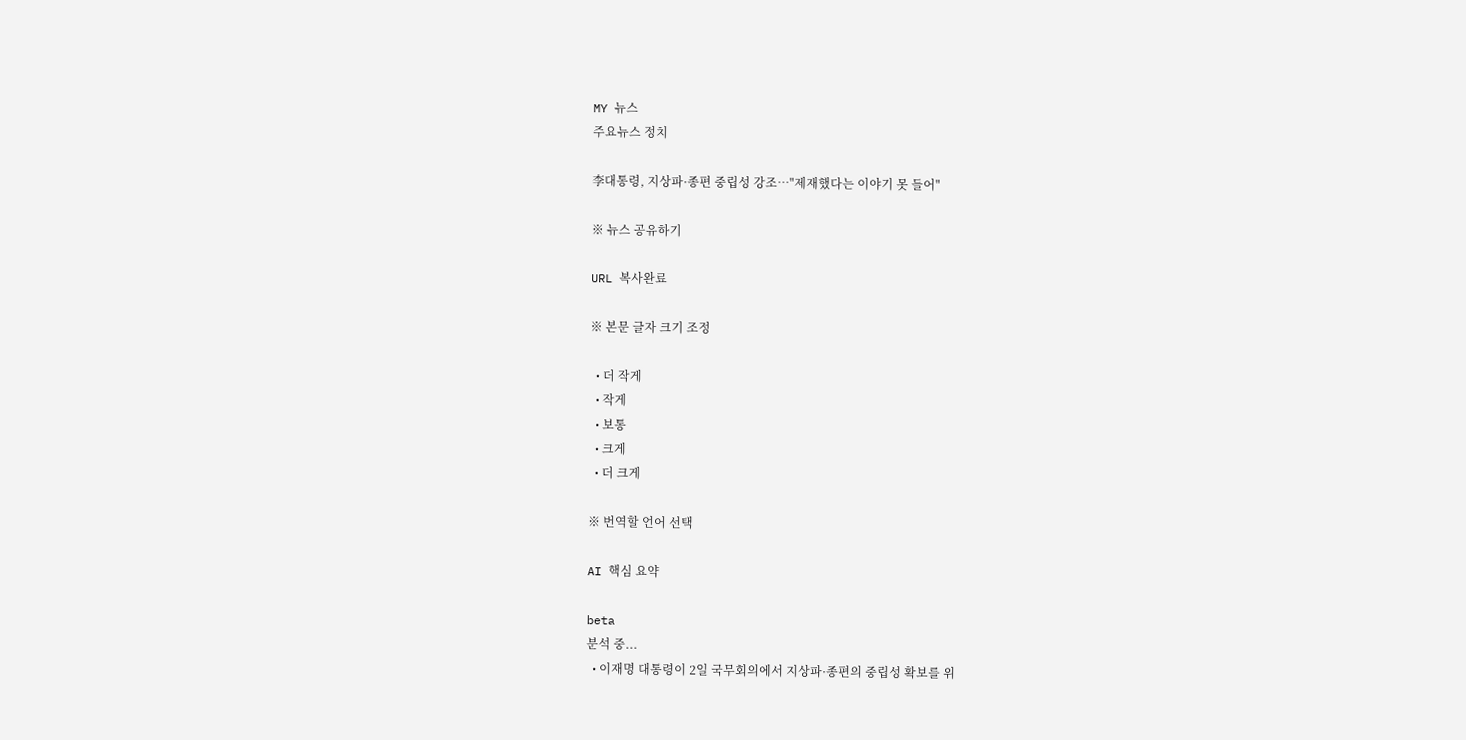MY 뉴스
주요뉴스 정치

李대통령, 지상파·종편 중립성 강조…"제재했다는 이야기 못 들어"

※ 뉴스 공유하기

URL 복사완료

※ 본문 글자 크기 조정

  • 더 작게
  • 작게
  • 보통
  • 크게
  • 더 크게

※ 번역할 언어 선택

AI 핵심 요약

beta
분석 중...
  • 이재명 대통령이 2일 국무회의에서 지상파·종편의 중립성 확보를 위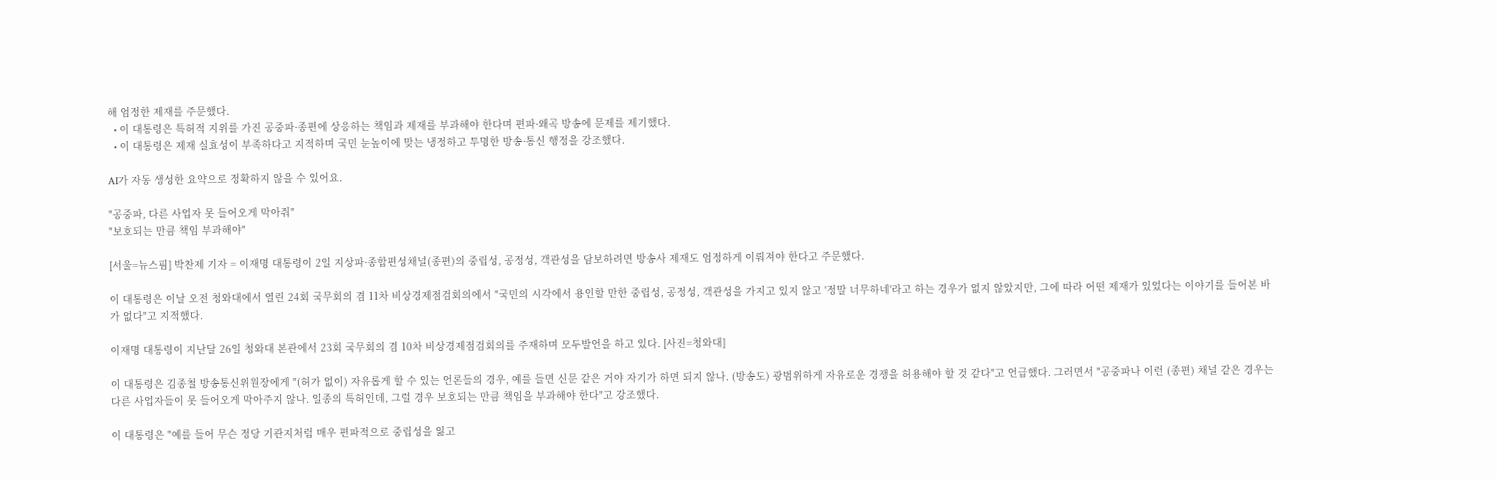해 엄정한 제재를 주문했다.
  • 이 대통령은 특허적 지위를 가진 공중파·종편에 상응하는 책임과 제재를 부과해야 한다며 편파·왜곡 방송에 문제를 제기했다.
  • 이 대통령은 제재 실효성이 부족하다고 지적하며 국민 눈높이에 맞는 냉정하고 투명한 방송·통신 행정을 강조했다.

AI가 자동 생성한 요약으로 정확하지 않을 수 있어요.

"공중파, 다른 사업자 못 들어오게 막아줘"
"보호되는 만큼 책임 부과해야"

[서울=뉴스핌] 박찬제 기자 = 이재명 대통령이 2일 지상파·종합편성채널(종편)의 중립성, 공정성, 객관성을 담보하려면 방송사 제재도 엄정하게 이뤄져야 한다고 주문했다.

이 대통령은 이날 오전 청와대에서 열린 24회 국무회의 겸 11차 비상경제점검회의에서 "국민의 시각에서 용인할 만한 중립성, 공정성, 객관성을 가지고 있지 않고 '정말 너무하네'라고 하는 경우가 없지 않았지만, 그에 따라 어떤 제재가 있었다는 이야기를 들어본 바가 없다"고 지적했다.

이재명 대통령이 지난달 26일 청와대 본관에서 23회 국무회의 겸 10차 비상경제점검회의를 주재하며 모두발언을 하고 있다. [사진=청와대]

이 대통령은 김종철 방송통신위원장에게 "(허가 없이) 자유롭게 할 수 있는 언론들의 경우, 예를 들면 신문 같은 거야 자기가 하면 되지 않나. (방송도) 광범위하게 자유로운 경쟁을 허용해야 할 것 같다"고 언급했다. 그러면서 "공중파나 이런 (종편) 채널 같은 경우는 다른 사업자들이 못 들어오게 막아주지 않나. 일종의 특허인데, 그럴 경우 보호되는 만큼 책임을 부과해야 한다"고 강조했다.

이 대통령은 "예를 들어 무슨 정당 기관지처럼 매우 편파적으로 중립성을 잃고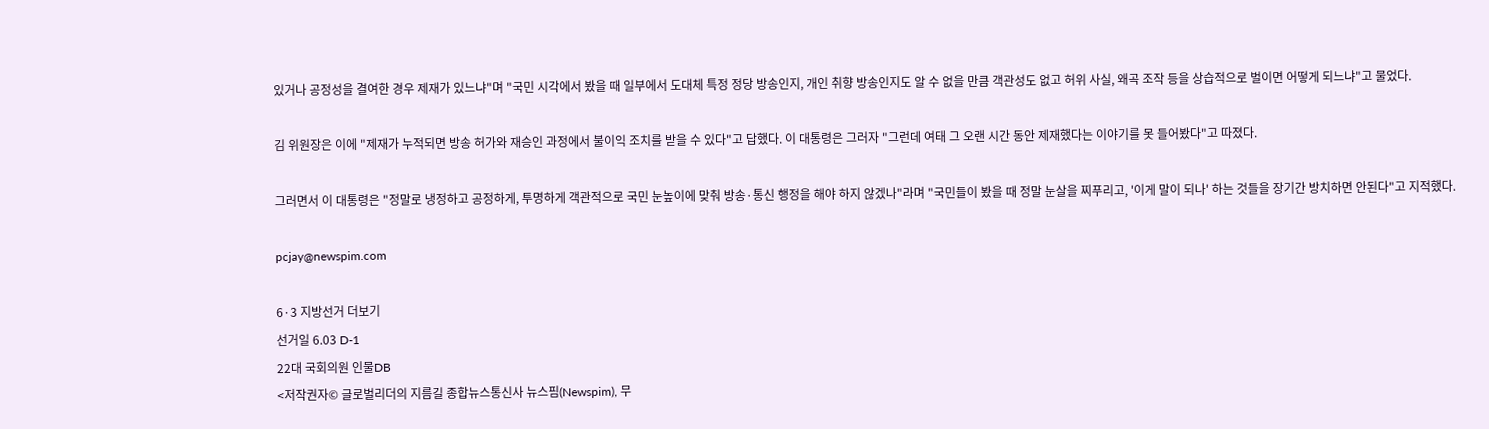있거나 공정성을 결여한 경우 제재가 있느냐"며 "국민 시각에서 봤을 때 일부에서 도대체 특정 정당 방송인지, 개인 취향 방송인지도 알 수 없을 만큼 객관성도 없고 허위 사실, 왜곡 조작 등을 상습적으로 벌이면 어떻게 되느냐"고 물었다.

김 위원장은 이에 "제재가 누적되면 방송 허가와 재승인 과정에서 불이익 조치를 받을 수 있다"고 답했다. 이 대통령은 그러자 "그런데 여태 그 오랜 시간 동안 제재했다는 이야기를 못 들어봤다"고 따졌다.

그러면서 이 대통령은 "정말로 냉정하고 공정하게, 투명하게 객관적으로 국민 눈높이에 맞춰 방송·통신 행정을 해야 하지 않겠나"라며 "국민들이 봤을 때 정말 눈살을 찌푸리고, '이게 말이 되나' 하는 것들을 장기간 방치하면 안된다"고 지적했다.

pcjay@newspim.com

6·3 지방선거 더보기
선거일 6.03 D-1
22대 국회의원 인물DB
<저작권자© 글로벌리더의 지름길 종합뉴스통신사 뉴스핌(Newspim), 무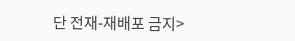단 전재-재배포 금지>